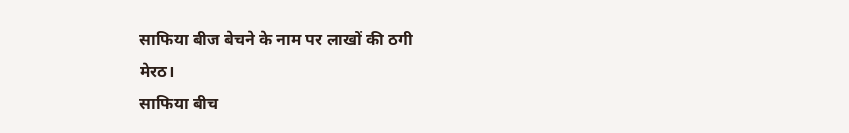साफिया बीज बेचने के नाम पर लाखों की ठगी
मेरठ।
साफिया बीच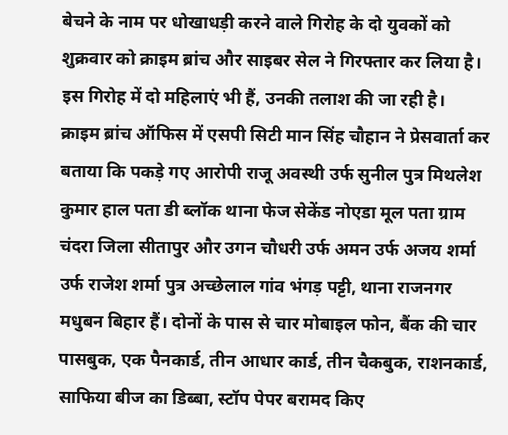बेचने के नाम पर धोखाधड़ी करने वाले गिरोह के दो युवकों को शुक्रवार को क्राइम ब्रांच और साइबर सेल ने गिरफ्तार कर लिया है। इस गिरोह में दो महिलाएं भी हैं, उनकी तलाश की जा रही है।
क्राइम ब्रांच ऑफिस में एसपी सिटी मान सिंह चौहान ने प्रेसवार्ता कर बताया कि पकड़े गए आरोपी राजू अवस्थी उर्फ सुनील पुत्र मिथलेश कुमार हाल पता डी ब्लॉक थाना फेज सेकेंड नोएडा मूल पता ग्राम चंदरा जिला सीतापुर और उगन चौधरी उर्फ अमन उर्फ अजय शर्मा उर्फ राजेश शर्मा पुत्र अच्छेलाल गांव भंगड़ पट्टी, थाना राजनगर मधुबन बिहार हैं। दोनों के पास से चार मोबाइल फोन, बैंक की चार पासबुक, एक पैनकार्ड, तीन आधार कार्ड, तीन चैकबुक, राशनकार्ड, साफिया बीज का डिब्बा, स्टॉप पेपर बरामद किए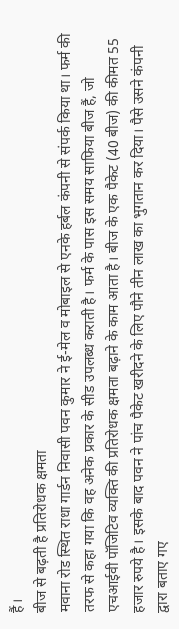हैं।
बीज से बढ़ती है प्रतिरोधक क्षमता
मवाना रोड स्थित राधा गार्डन निवासी पवन कुमार ने ई-मेल व मोबाइल से एनके हर्बल कंपनी से संपर्क किया था। फर्म की तरफ से कहा गया कि वह अनेक प्रकार के सीड उपलब्ध कराती है। फर्म के पास इस समय साफिया बीज हैं, जो एचआईवी पॉजिटिव व्यक्ति की प्रतिरोधक क्षमता बढ़ाने के काम आता है। बीज के एक पैकेट (40 बीज) की कीमत 55 हजार रुपये है। इसके बाद पवन ने पांच पैकेट खरीदने के लिए पौने तीन लाख का भुगतान कर दिया। पैसे उसने कंपनी द्वारा बताए गए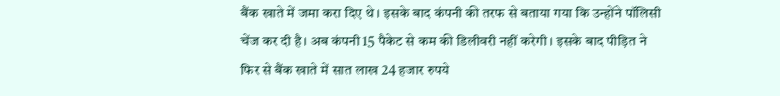बैंक खाते में जमा करा दिए थे। इसके बाद कंपनी की तरफ से बताया गया कि उन्होंने पॉलिसी चेंज कर दी है। अब कंपनी 15 पैकेट से कम की डिलीवरी नहीं करेगी। इसके बाद पीड़ित ने फिर से बैंक खाते में सात लाख 24 हजार रुपये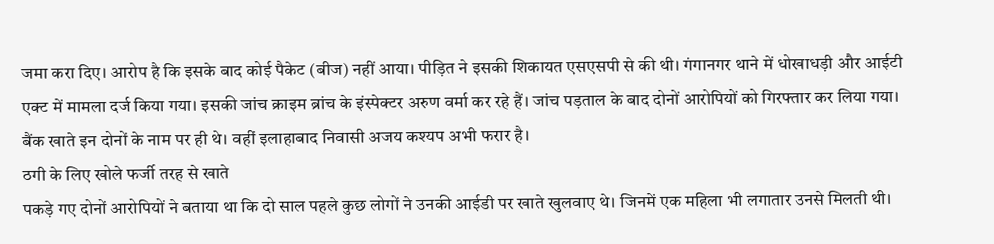जमा करा दिए। आरोप है कि इसके बाद कोई पैकेट (बीज) नहीं आया। पीड़ित ने इसकी शिकायत एसएसपी से की थी। गंगानगर थाने में धोखाधड़ी और आईटी एक्ट में मामला दर्ज किया गया। इसकी जांच क्राइम ब्रांच के इंस्पेक्टर अरुण वर्मा कर रहे हैं। जांच पड़ताल के बाद दोनों आरोपियों को गिरफ्तार कर लिया गया। बैंक खाते इन दोनों के नाम पर ही थे। वहीं इलाहाबाद निवासी अजय कश्यप अभी फरार है।
ठगी के लिए खोले फर्जी तरह से खाते
पकड़े गए दोनों आरोपियों ने बताया था कि दो साल पहले कुछ लोगों ने उनकी आईडी पर खाते खुलवाए थे। जिनमें एक महिला भी लगातार उनसे मिलती थी।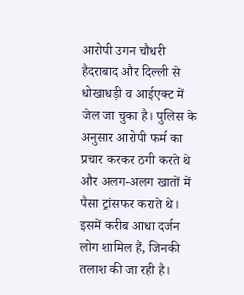आरोपी उगन चौधरी हैदराबाद और दिल्ली से धोखाधड़ी व आईएक्ट में जेल जा चुका है। पुलिस के अनुसार आरोपी फर्म का प्रचार करकर ठगी करते थे और अलग-अलग खातों में पैसा ट्रांसफर कराते थे। इसमें करीब आधा दर्जन लोग शामिल हैं, जिनकी तलाश की जा रही है।